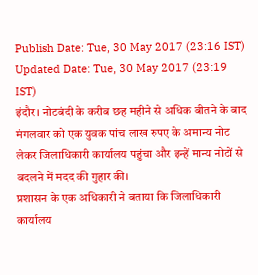Publish Date: Tue, 30 May 2017 (23:16 IST)
Updated Date: Tue, 30 May 2017 (23:19 IST)
इंदौर। नोटबंदी के करीब छह महीने से अधिक बीतने के बाद मंगलवार को एक युवक पांच लाख रुपए के अमान्य नोट लेकर जिलाधिकारी कार्यालय पहुंचा और इन्हें मान्य नोटों से बदलने में मदद की गुहार की।
प्रशासन के एक अधिकारी ने बताया कि जिलाधिकारी कार्यालय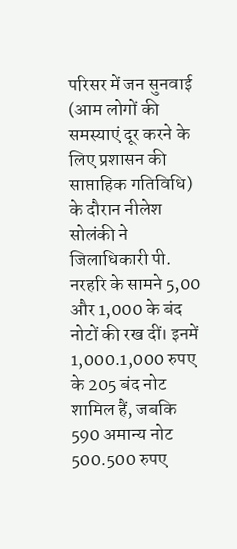परिसर में जन सुनवाई (आम लोगों की समस्याएं दूर करने के लिए प्रशासन की साप्ताहिक गतिविधि) के दौरान नीलेश सोलंकी ने जिलाधिकारी पी. नरहरि के सामने 5,00 और 1,000 के बंद नोटों की रख दीं। इनमें 1,000.1,000 रुपए के 205 बंद नोट शामिल हैं, जबकि 590 अमान्य नोट 500.500 रुपए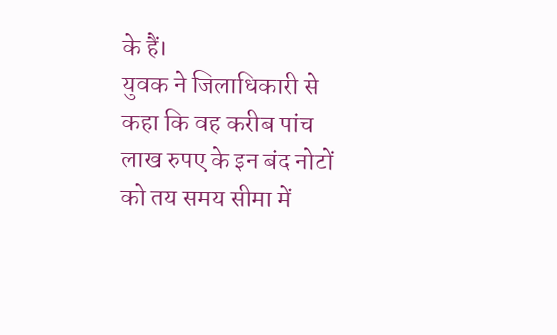के हैं।
युवक ने जिलाधिकारी से कहा कि वह करीब पांच लाख रुपए के इन बंद नोटों को तय समय सीमा में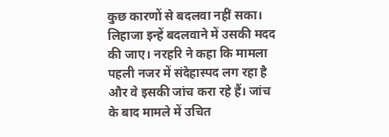कुछ कारणों से बदलवा नहीं सका। लिहाजा इन्हें बदलवाने में उसकी मदद की जाए। नरहरि ने कहा कि मामला पहली नजर में संदेहास्पद लग रहा है और वे इसकी जांच करा रहे हैं। जांच के बाद मामले में उचित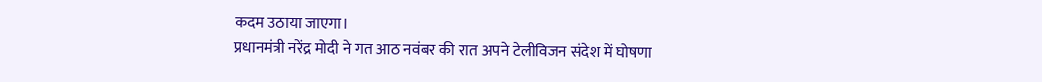कदम उठाया जाएगा।
प्रधानमंत्री नरेंद्र मोदी ने गत आठ नवंबर की रात अपने टेलीविजन संदेश में घोषणा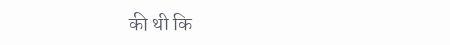की थी कि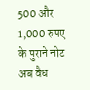500 और 1,000 रुपए के पुराने नोट अब वैध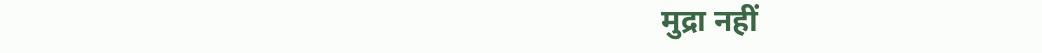मुद्रा नहीं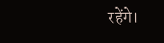रहेंगे।